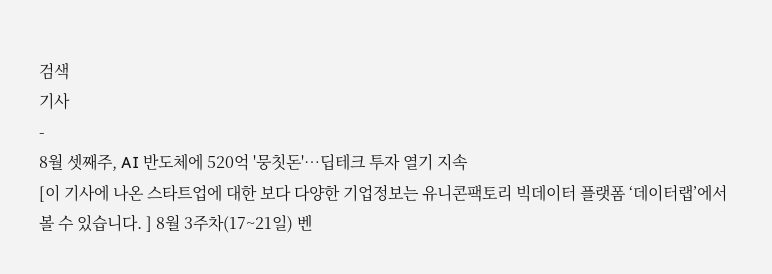검색
기사
-
8월 셋째주, AI 반도체에 520억 '뭉칫돈'…딥테크 투자 열기 지속
[이 기사에 나온 스타트업에 대한 보다 다양한 기업정보는 유니콘팩토리 빅데이터 플랫폼 ‘데이터랩’에서 볼 수 있습니다. ] 8월 3주차(17~21일) 벤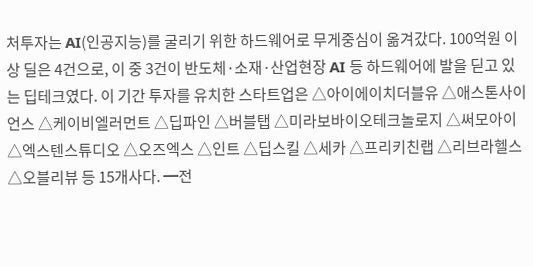처투자는 AI(인공지능)를 굴리기 위한 하드웨어로 무게중심이 옮겨갔다. 100억원 이상 딜은 4건으로, 이 중 3건이 반도체·소재·산업현장 AI 등 하드웨어에 발을 딛고 있는 딥테크였다. 이 기간 투자를 유치한 스타트업은 △아이에이치더블유 △애스톤사이언스 △케이비엘러먼트 △딥파인 △버블탭 △미라보바이오테크놀로지 △써모아이 △엑스텐스튜디오 △오즈엑스 △인트 △딥스킬 △세카 △프리키친랩 △리브라헬스 △오블리뷰 등 15개사다. ━전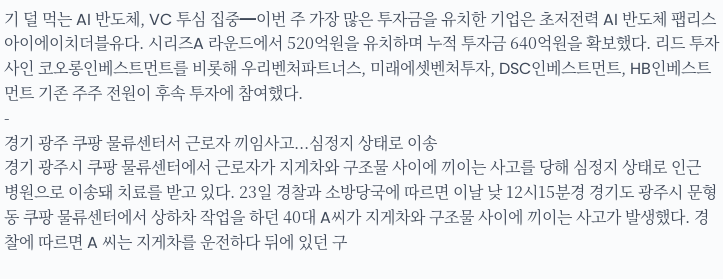기 덜 먹는 AI 반도체, VC 투심 집중━이번 주 가장 많은 투자금을 유치한 기업은 초저전력 AI 반도체 팹리스 아이에이치더블유다. 시리즈A 라운드에서 520억원을 유치하며 누적 투자금 640억원을 확보했다. 리드 투자사인 코오롱인베스트먼트를 비롯해 우리벤처파트너스, 미래에셋벤처투자, DSC인베스트먼트, HB인베스트먼트 기존 주주 전원이 후속 투자에 참여했다.
-
경기 광주 쿠팡 물류센터서 근로자 끼임사고...심정지 상태로 이송
경기 광주시 쿠팡 물류센터에서 근로자가 지게차와 구조물 사이에 끼이는 사고를 당해 심정지 상태로 인근 병원으로 이송돼 치료를 받고 있다. 23일 경찰과 소방당국에 따르면 이날 낮 12시15분경 경기도 광주시 문형동 쿠팡 물류센터에서 상하차 작업을 하던 40대 A씨가 지게차와 구조물 사이에 끼이는 사고가 발생했다. 경찰에 따르면 A 씨는 지게차를 운전하다 뒤에 있던 구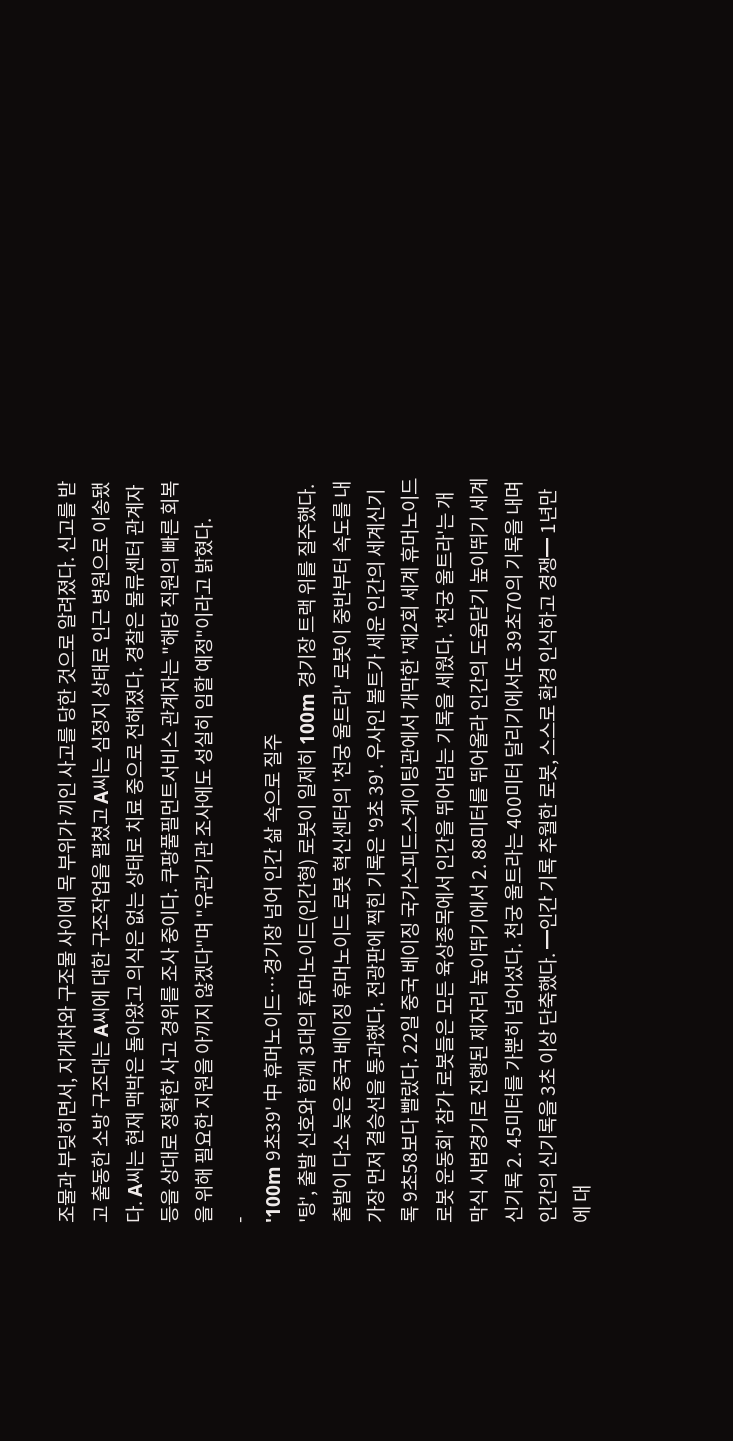조물과 부딪히면서, 지게차와 구조물 사이에 목 부위가 끼인 사고를 당한 것으로 알려졌다. 신고를 받고 출동한 소방 구조대는 A씨에 대한 구조작업을 펼쳤고 A씨는 심정지 상태로 인근 병원으로 이송됐다. A씨는 현재 맥박은 돌아왔고 의식은 없는 상태로 치료 중으로 전해졌다. 경찰은 물류센터 관계자 등을 상대로 정확한 사고 경위를 조사 중이다. 쿠팡풀필먼트서비스 관계자는 "해당 직원의 빠른 회복을 위해 필요한 지원을 아끼지 않겠다"며 "유관기관 조사에도 성실히 임할 예정"이라고 밝혔다.
-
'100m 9초39' 中 휴머노이드…경기장 넘어 인간 삶 속으로 질주
'탕', 출발 신호와 함께 3대의 휴머노이드(인간형) 로봇이 일제히 100m 경기장 트랙 위를 질주했다. 출발이 다소 늦은 중국 베이징 휴머노이드 로봇 혁신센터의 '천궁 울트라' 로봇이 중반부터 속도를 내 가장 먼저 결승선을 통과했다. 전광판에 찍힌 기록은 '9초 39'. 우사인 볼트가 세운 인간의 세계신기록 9초58보다 빨랐다. 22일 중국 베이징 국가스피드스케이팅관에서 개막한 '제2회 세계 휴머노이드 로봇 운동회' 참가 로봇들은 모든 육상종목에서 인간을 뛰어넘는 기록을 세웠다. '천궁 울트라'는 개막식 시범경기로 진행된 제자리 높이뛰기에서 2. 88미터를 뛰어올라 인간의 도움닫기 높이뛰기 세계신기록 2. 45미터를 가뿐히 넘어섰다. 천궁 울트라는 400미터 달리기에서도 39초70의 기록을 내며 인간의 신기록을 3초 이상 단축했다. ━인간 기록 추월한 로봇, 스스로 환경 인식하고 경쟁━ 1년만에 대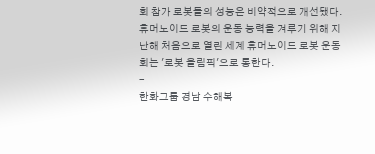회 참가 로봇들의 성능은 비약적으로 개선됐다. 휴머노이드 로봇의 운동 능력을 겨루기 위해 지난해 처음으로 열린 세계 휴머노이드 로봇 운동회는 '로봇 올림픽'으로 통한다.
-
한화그룹 경남 수해복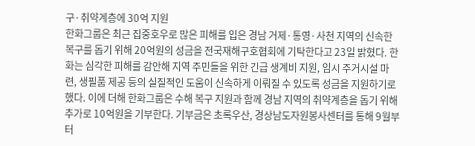구·취약계층에 30억 지원
한화그룹은 최근 집중호우로 많은 피해를 입은 경남 거제·통영·사천 지역의 신속한 복구를 돕기 위해 20억원의 성금을 전국재해구호협회에 기탁한다고 23일 밝혔다. 한화는 심각한 피해를 감안해 지역 주민들을 위한 긴급 생계비 지원, 임시 주거시설 마련, 생필품 제공 등의 실질적인 도움이 신속하게 이뤄질 수 있도록 성금을 지원하기로 했다. 이에 더해 한화그룹은 수해 복구 지원과 함께 경남 지역의 취약계층을 돕기 위해 추가로 10억원을 기부한다. 기부금은 초록우산, 경상남도자원봉사센터를 통해 9월부터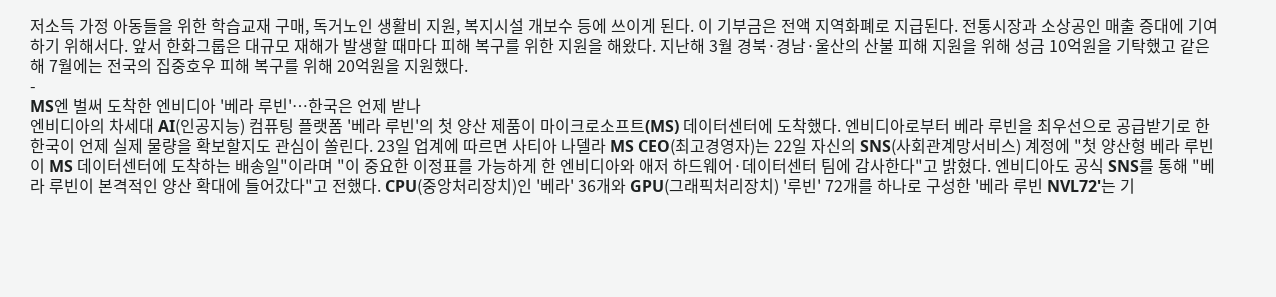저소득 가정 아동들을 위한 학습교재 구매, 독거노인 생활비 지원, 복지시설 개보수 등에 쓰이게 된다. 이 기부금은 전액 지역화폐로 지급된다. 전통시장과 소상공인 매출 증대에 기여하기 위해서다. 앞서 한화그룹은 대규모 재해가 발생할 때마다 피해 복구를 위한 지원을 해왔다. 지난해 3월 경북·경남·울산의 산불 피해 지원을 위해 성금 10억원을 기탁했고 같은 해 7월에는 전국의 집중호우 피해 복구를 위해 20억원을 지원했다.
-
MS엔 벌써 도착한 엔비디아 '베라 루빈'…한국은 언제 받나
엔비디아의 차세대 AI(인공지능) 컴퓨팅 플랫폼 '베라 루빈'의 첫 양산 제품이 마이크로소프트(MS) 데이터센터에 도착했다. 엔비디아로부터 베라 루빈을 최우선으로 공급받기로 한 한국이 언제 실제 물량을 확보할지도 관심이 쏠린다. 23일 업계에 따르면 사티아 나델라 MS CEO(최고경영자)는 22일 자신의 SNS(사회관계망서비스) 계정에 "첫 양산형 베라 루빈이 MS 데이터센터에 도착하는 배송일"이라며 "이 중요한 이정표를 가능하게 한 엔비디아와 애저 하드웨어·데이터센터 팀에 감사한다"고 밝혔다. 엔비디아도 공식 SNS를 통해 "베라 루빈이 본격적인 양산 확대에 들어갔다"고 전했다. CPU(중앙처리장치)인 '베라' 36개와 GPU(그래픽처리장치) '루빈' 72개를 하나로 구성한 '베라 루빈 NVL72'는 기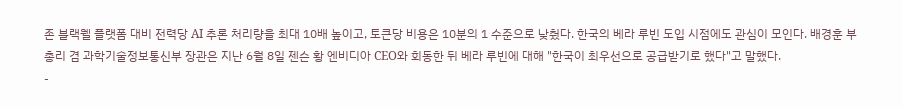존 블랙웰 플랫폼 대비 전력당 AI 추론 처리량을 최대 10배 높이고, 토큰당 비용은 10분의 1 수준으로 낮췄다. 한국의 베라 루빈 도입 시점에도 관심이 모인다. 배경훈 부총리 겸 과학기술정보통신부 장관은 지난 6월 8일 젠슨 황 엔비디아 CEO와 회동한 뒤 베라 루빈에 대해 "한국이 최우선으로 공급받기로 했다"고 말했다.
-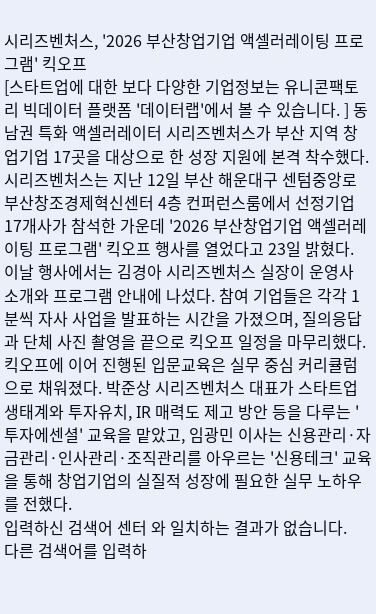시리즈벤처스, '2026 부산창업기업 액셀러레이팅 프로그램' 킥오프
[스타트업에 대한 보다 다양한 기업정보는 유니콘팩토리 빅데이터 플랫폼 '데이터랩'에서 볼 수 있습니다. ] 동남권 특화 액셀러레이터 시리즈벤처스가 부산 지역 창업기업 17곳을 대상으로 한 성장 지원에 본격 착수했다. 시리즈벤처스는 지난 12일 부산 해운대구 센텀중앙로 부산창조경제혁신센터 4층 컨퍼런스룸에서 선정기업 17개사가 참석한 가운데 '2026 부산창업기업 액셀러레이팅 프로그램' 킥오프 행사를 열었다고 23일 밝혔다. 이날 행사에서는 김경아 시리즈벤처스 실장이 운영사 소개와 프로그램 안내에 나섰다. 참여 기업들은 각각 1분씩 자사 사업을 발표하는 시간을 가졌으며, 질의응답과 단체 사진 촬영을 끝으로 킥오프 일정을 마무리했다. 킥오프에 이어 진행된 입문교육은 실무 중심 커리큘럼으로 채워졌다. 박준상 시리즈벤처스 대표가 스타트업 생태계와 투자유치, IR 매력도 제고 방안 등을 다루는 '투자에센셜' 교육을 맡았고, 임광민 이사는 신용관리·자금관리·인사관리·조직관리를 아우르는 '신용테크' 교육을 통해 창업기업의 실질적 성장에 필요한 실무 노하우를 전했다.
입력하신 검색어 센터 와 일치하는 결과가 없습니다.
다른 검색어를 입력하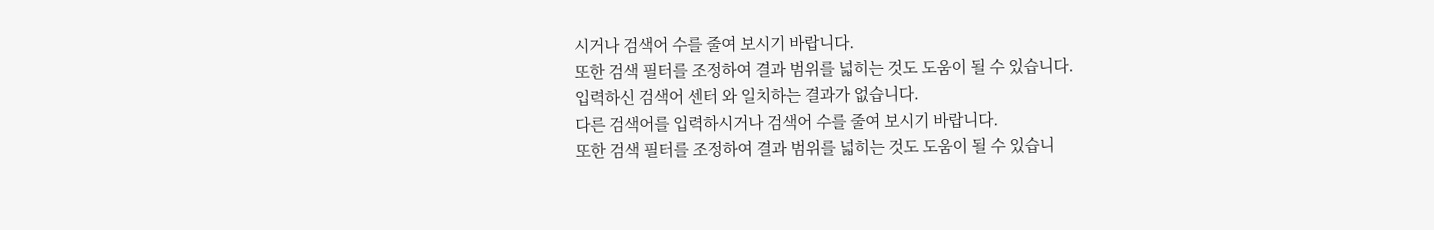시거나 검색어 수를 줄여 보시기 바랍니다.
또한 검색 필터를 조정하여 결과 범위를 넓히는 것도 도움이 될 수 있습니다.
입력하신 검색어 센터 와 일치하는 결과가 없습니다.
다른 검색어를 입력하시거나 검색어 수를 줄여 보시기 바랍니다.
또한 검색 필터를 조정하여 결과 범위를 넓히는 것도 도움이 될 수 있습니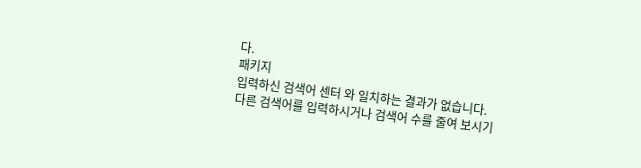다.
패키지
입력하신 검색어 센터 와 일치하는 결과가 없습니다.
다른 검색어를 입력하시거나 검색어 수를 줄여 보시기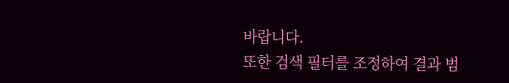바랍니다.
또한 검색 필터를 조정하여 결과 범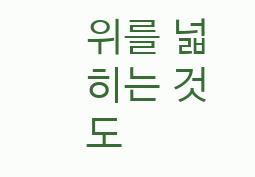위를 넓히는 것도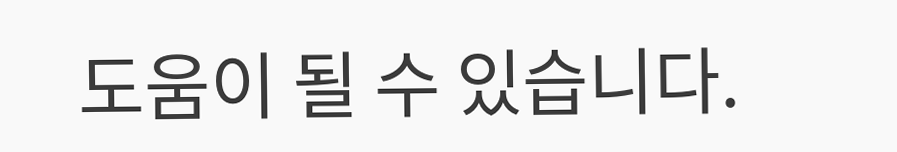도움이 될 수 있습니다.